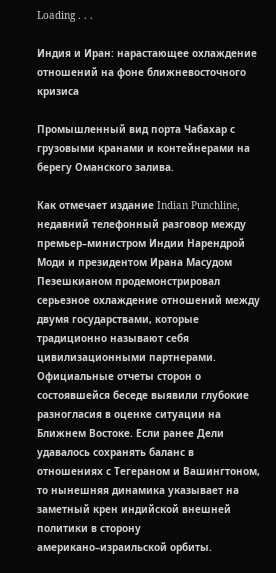Loading . . .

Индия и Иран: нарастающее охлаждение отношений на фоне ближневосточного кризиса

Промышленный вид порта Чабахар с грузовыми кранами и контейнерами на берегу Оманского залива.

Как отмечает издание Indian Punchline, недавний телефонный разговор между премьер–министром Индии Нарендрой Моди и президентом Ирана Масудом Пезешкианом продемонстрировал серьезное охлаждение отношений между двумя государствами, которые традиционно называют себя цивилизационными партнерами. Официальные отчеты сторон о состоявшейся беседе выявили глубокие разногласия в оценке ситуации на Ближнем Востоке. Если ранее Дели удавалось сохранять баланс в отношениях с Тегераном и Вашингтоном, то нынешняя динамика указывает на заметный крен индийской внешней политики в сторону американо–израильской орбиты.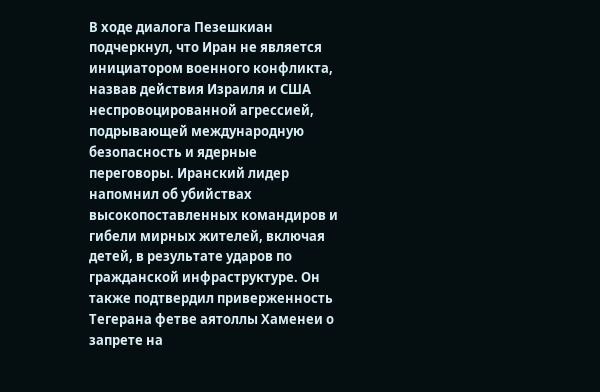В ходе диалога Пезешкиан подчеркнул, что Иран не является инициатором военного конфликта, назвав действия Израиля и США неспровоцированной агрессией, подрывающей международную безопасность и ядерные переговоры. Иранский лидер напомнил об убийствах высокопоставленных командиров и гибели мирных жителей, включая детей, в результате ударов по гражданской инфраструктуре. Он также подтвердил приверженность Тегерана фетве аятоллы Хаменеи о запрете на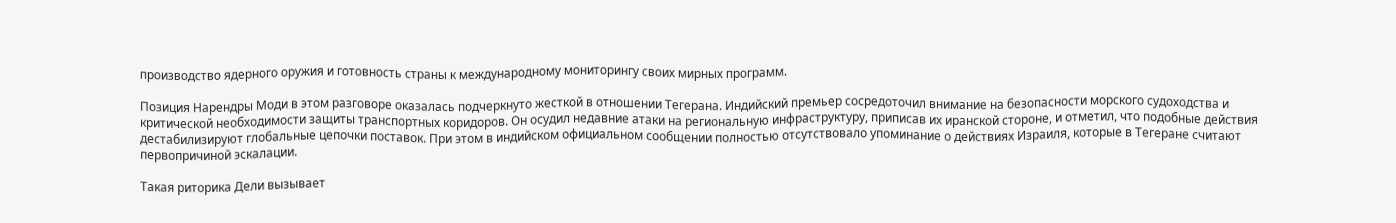производство ядерного оружия и готовность страны к международному мониторингу своих мирных программ.

Позиция Нарендры Моди в этом разговоре оказалась подчеркнуто жесткой в отношении Тегерана. Индийский премьер сосредоточил внимание на безопасности морского судоходства и критической необходимости защиты транспортных коридоров. Он осудил недавние атаки на региональную инфраструктуру, приписав их иранской стороне, и отметил, что подобные действия дестабилизируют глобальные цепочки поставок. При этом в индийском официальном сообщении полностью отсутствовало упоминание о действиях Израиля, которые в Тегеране считают первопричиной эскалации.

Такая риторика Дели вызывает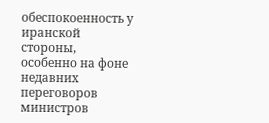обеспокоенность у иранской стороны, особенно на фоне недавних переговоров министров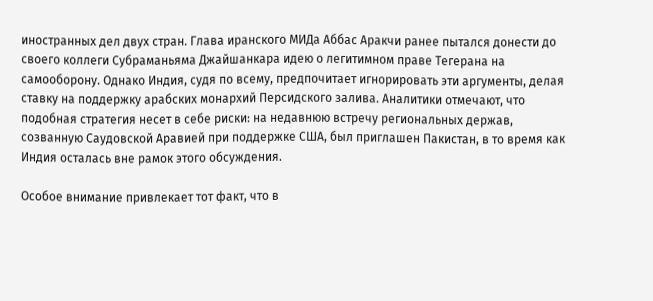иностранных дел двух стран. Глава иранского МИДа Аббас Аракчи ранее пытался донести до своего коллеги Субраманьяма Джайшанкара идею о легитимном праве Тегерана на самооборону. Однако Индия, судя по всему, предпочитает игнорировать эти аргументы, делая ставку на поддержку арабских монархий Персидского залива. Аналитики отмечают, что подобная стратегия несет в себе риски: на недавнюю встречу региональных держав, созванную Саудовской Аравией при поддержке США, был приглашен Пакистан, в то время как Индия осталась вне рамок этого обсуждения.

Особое внимание привлекает тот факт, что в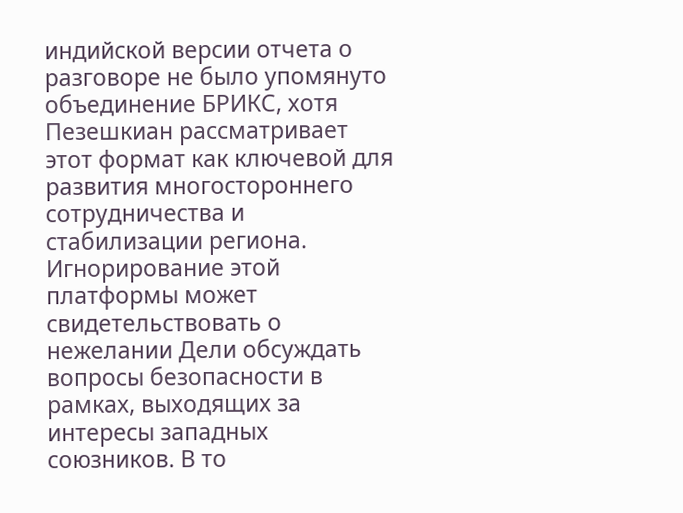индийской версии отчета о разговоре не было упомянуто объединение БРИКС, хотя Пезешкиан рассматривает этот формат как ключевой для развития многостороннего сотрудничества и стабилизации региона. Игнорирование этой платформы может свидетельствовать о нежелании Дели обсуждать вопросы безопасности в рамках, выходящих за интересы западных союзников. В то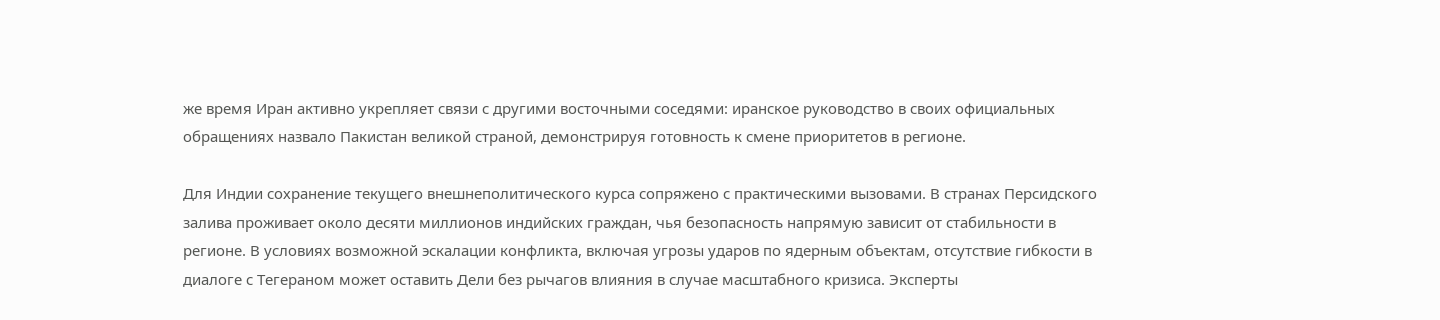же время Иран активно укрепляет связи с другими восточными соседями: иранское руководство в своих официальных обращениях назвало Пакистан великой страной, демонстрируя готовность к смене приоритетов в регионе.

Для Индии сохранение текущего внешнеполитического курса сопряжено с практическими вызовами. В странах Персидского залива проживает около десяти миллионов индийских граждан, чья безопасность напрямую зависит от стабильности в регионе. В условиях возможной эскалации конфликта, включая угрозы ударов по ядерным объектам, отсутствие гибкости в диалоге с Тегераном может оставить Дели без рычагов влияния в случае масштабного кризиса. Эксперты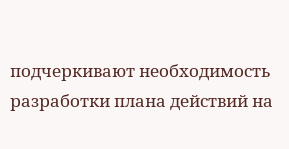подчеркивают необходимость разработки плана действий на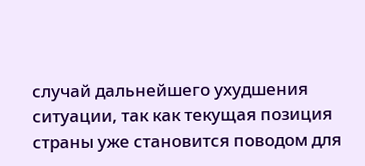случай дальнейшего ухудшения ситуации, так как текущая позиция страны уже становится поводом для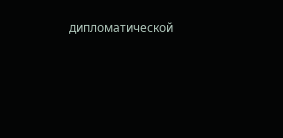дипломатической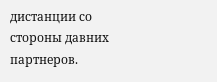дистанции со стороны давних партнеров.